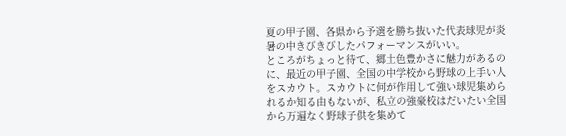夏の甲子園、各県から予選を勝ち抜いた代表球児が炎暑の中きびきびしたパフォーマンスがいい。
ところがちょっと待て、郷土色豊かさに魅力があるのに、最近の甲子園、全国の中学校から野球の上手い人をスカウト。スカウトに何が作用して強い球児集められるか知る由もないが、私立の強豪校はだいたい全国から万遍なく野球子供を集めて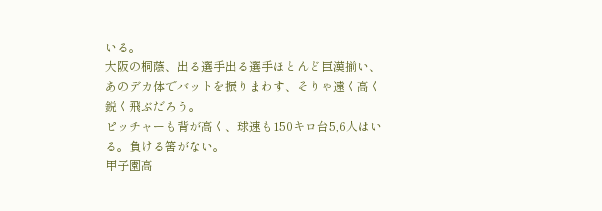いる。
大阪の桐蔭、出る選手出る選手ほとんど巨漢揃い、あのデカ体でバットを振りまわす、そりゃ遠く高く鋭く飛ぶだろう。
ピッチャーも背が高く、球速も150キロ台5,6人はいる。負ける筈がない。
甲子園高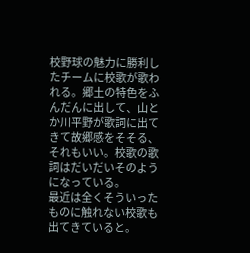校野球の魅力に勝利したチームに校歌が歌われる。郷土の特色をふんだんに出して、山とか川平野が歌詞に出てきて故郷感をそそる、それもいい。校歌の歌詞はだいだいそのようになっている。
最近は全くそういったものに触れない校歌も出てきていると。